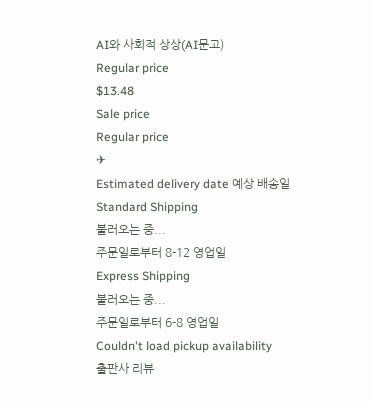AI와 사회적 상상(AI문고)
Regular price
$13.48
Sale price
Regular price
✈
Estimated delivery date 예상 배송일
Standard Shipping
불러오는 중...
주문일로부터 8-12 영업일
Express Shipping
불러오는 중...
주문일로부터 6-8 영업일
Couldn't load pickup availability
출판사 리뷰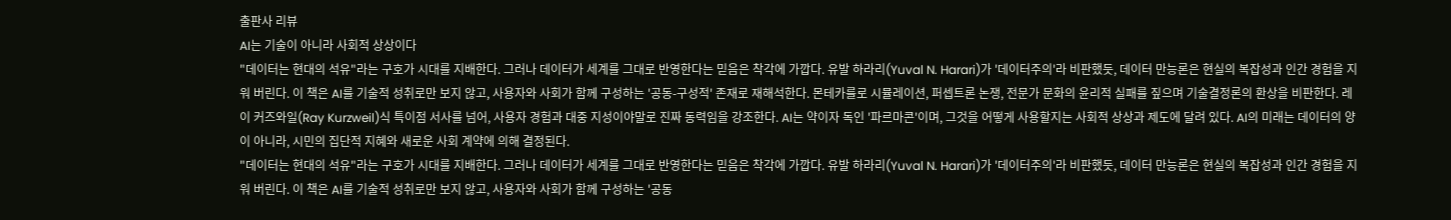출판사 리뷰
AI는 기술이 아니라 사회적 상상이다
"데이터는 현대의 석유"라는 구호가 시대를 지배한다. 그러나 데이터가 세계를 그대로 반영한다는 믿음은 착각에 가깝다. 유발 하라리(Yuval N. Harari)가 '데이터주의'라 비판했듯, 데이터 만능론은 현실의 복잡성과 인간 경험을 지워 버린다. 이 책은 AI를 기술적 성취로만 보지 않고, 사용자와 사회가 함께 구성하는 '공동-구성적' 존재로 재해석한다. 몬테카를로 시뮬레이션, 퍼셉트론 논쟁, 전문가 문화의 윤리적 실패를 짚으며 기술결정론의 환상을 비판한다. 레이 커즈와일(Ray Kurzweil)식 특이점 서사를 넘어, 사용자 경험과 대중 지성이야말로 진짜 동력임을 강조한다. AI는 약이자 독인 '파르마콘'이며, 그것을 어떻게 사용할지는 사회적 상상과 제도에 달려 있다. AI의 미래는 데이터의 양이 아니라, 시민의 집단적 지혜와 새로운 사회 계약에 의해 결정된다.
"데이터는 현대의 석유"라는 구호가 시대를 지배한다. 그러나 데이터가 세계를 그대로 반영한다는 믿음은 착각에 가깝다. 유발 하라리(Yuval N. Harari)가 '데이터주의'라 비판했듯, 데이터 만능론은 현실의 복잡성과 인간 경험을 지워 버린다. 이 책은 AI를 기술적 성취로만 보지 않고, 사용자와 사회가 함께 구성하는 '공동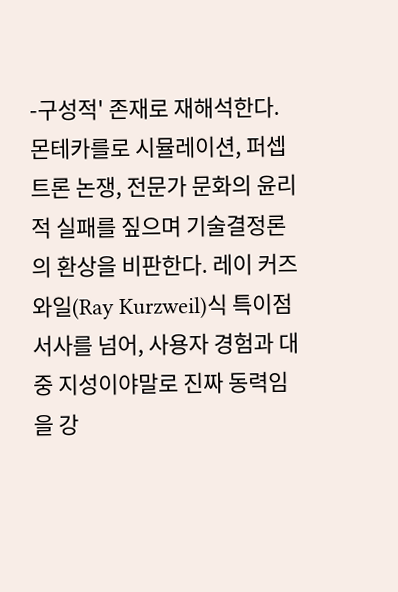-구성적' 존재로 재해석한다. 몬테카를로 시뮬레이션, 퍼셉트론 논쟁, 전문가 문화의 윤리적 실패를 짚으며 기술결정론의 환상을 비판한다. 레이 커즈와일(Ray Kurzweil)식 특이점 서사를 넘어, 사용자 경험과 대중 지성이야말로 진짜 동력임을 강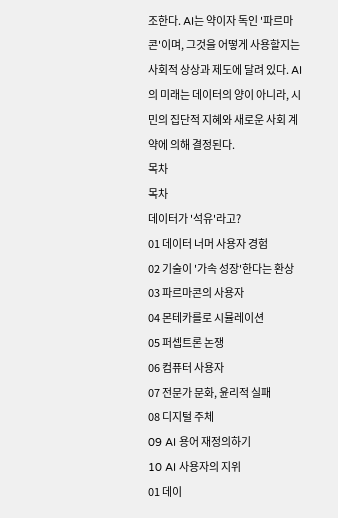조한다. AI는 약이자 독인 '파르마콘'이며, 그것을 어떻게 사용할지는 사회적 상상과 제도에 달려 있다. AI의 미래는 데이터의 양이 아니라, 시민의 집단적 지혜와 새로운 사회 계약에 의해 결정된다.
목차
목차
데이터가 '석유'라고?
01 데이터 너머 사용자 경험
02 기술이 '가속 성장'한다는 환상
03 파르마콘의 사용자
04 몬테카를로 시뮬레이션
05 퍼셉트론 논쟁
06 컴퓨터 사용자
07 전문가 문화, 윤리적 실패
08 디지털 주체
09 AI 용어 재정의하기
10 AI 사용자의 지위
01 데이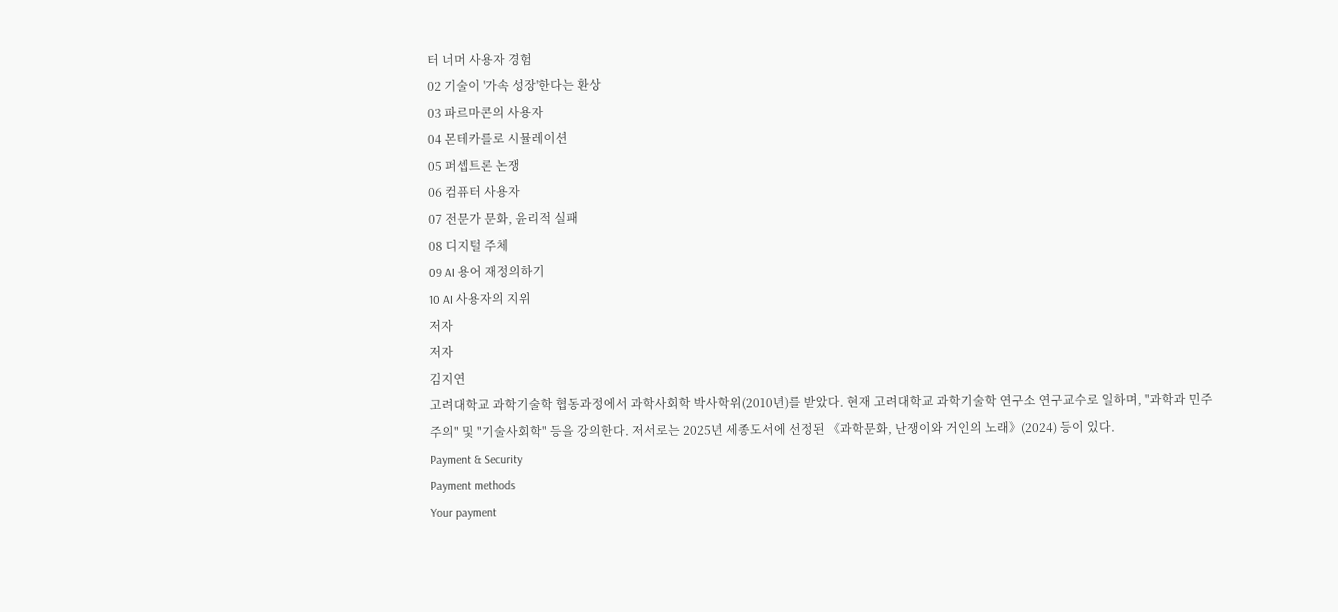터 너머 사용자 경험
02 기술이 '가속 성장'한다는 환상
03 파르마콘의 사용자
04 몬테카를로 시뮬레이션
05 퍼셉트론 논쟁
06 컴퓨터 사용자
07 전문가 문화, 윤리적 실패
08 디지털 주체
09 AI 용어 재정의하기
10 AI 사용자의 지위
저자
저자
김지연
고려대학교 과학기술학 협동과정에서 과학사회학 박사학위(2010년)를 받았다. 현재 고려대학교 과학기술학 연구소 연구교수로 일하며, "과학과 민주주의" 및 "기술사회학" 등을 강의한다. 저서로는 2025년 세종도서에 선정된 《과학문화, 난쟁이와 거인의 노래》(2024) 등이 있다.
Payment & Security
Payment methods
Your payment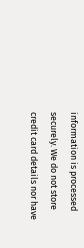information is processed securely. We do not store credit card details nor have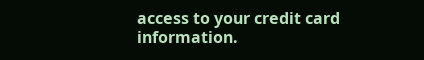access to your credit card information.